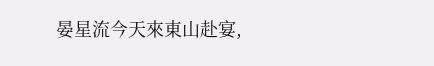晏星流今天來東山赴宴,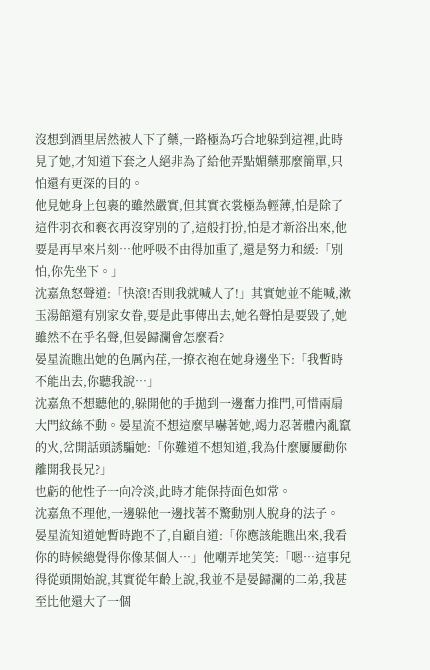沒想到酒里居然被人下了藥,一路極為巧合地躲到這裡,此時見了她,才知道下套之人絕非為了給他弄點媚藥那麼簡單,只怕還有更深的目的。
他見她身上包裹的雖然嚴實,但其實衣裳極為輕薄,怕是除了這件羽衣和褻衣再沒穿別的了,這般打扮,怕是才新浴出來,他要是再早來片刻…他呼吸不由得加重了,還是努力和緩:「別怕,你先坐下。」
沈嘉魚怒聲道:「快滾!否則我就喊人了!」其實她並不能喊,漱玉湯館還有別家女眷,要是此事傳出去,她名聲怕是要毀了,她雖然不在乎名聲,但晏歸瀾會怎麼看?
晏星流瞧出她的色厲內荏,一撩衣袍在她身邊坐下:「我暫時不能出去,你聽我說…」
沈嘉魚不想聽他的,躲開他的手拋到一邊奮力推門,可惜兩扇大門紋絲不動。晏星流不想這麼早嚇著她,竭力忍著體內亂竄的火,岔開話頭誘騙她:「你難道不想知道,我為什麼屢屢勸你離開我長兄?」
也虧的他性子一向冷淡,此時才能保持面色如常。
沈嘉魚不理他,一邊躲他一邊找著不驚動別人脫身的法子。
晏星流知道她暫時跑不了,自顧自道:「你應該能瞧出來,我看你的時候總覺得你像某個人…」他嘲弄地笑笑:「嗯…這事兒得從頭開始說,其實從年齡上說,我並不是晏歸瀾的二弟,我甚至比他還大了一個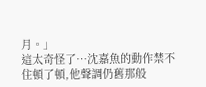月。」
這太奇怪了…沈嘉魚的動作禁不住頓了頓,他聲調仍舊那般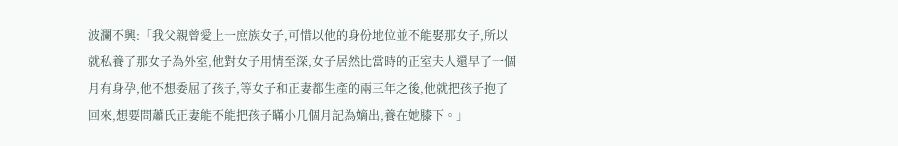波瀾不興:「我父親曾愛上一庶族女子,可惜以他的身份地位並不能娶那女子,所以就私養了那女子為外室,他對女子用情至深,女子居然比當時的正室夫人還早了一個月有身孕,他不想委屈了孩子,等女子和正妻都生產的兩三年之後,他就把孩子抱了回來,想要問蕭氏正妻能不能把孩子瞞小几個月記為嫡出,養在她膝下。」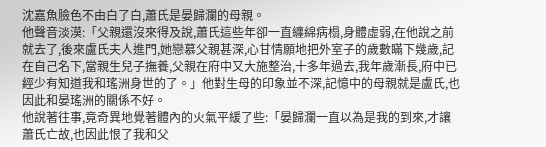沈嘉魚臉色不由白了白,蕭氏是晏歸瀾的母親。
他聲音淡漠:「父親還沒來得及說,蕭氏這些年卻一直纏綿病榻,身體虛弱,在他說之前就去了,後來盧氏夫人進門,她戀慕父親甚深,心甘情願地把外室子的歲數瞞下幾歲,記在自己名下,當親生兒子撫養,父親在府中又大施整治,十多年過去,我年歲漸長,府中已經少有知道我和瑤洲身世的了。」他對生母的印象並不深,記憶中的母親就是盧氏,也因此和晏瑤洲的關係不好。
他說著往事,竟奇異地覺著體內的火氣平緩了些:「晏歸瀾一直以為是我的到來,才讓蕭氏亡故,也因此恨了我和父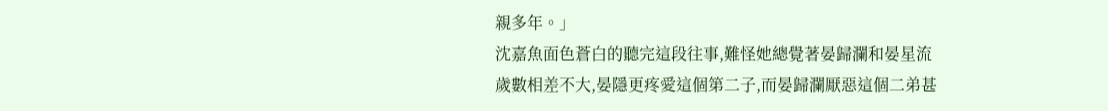親多年。」
沈嘉魚面色蒼白的聽完這段往事,難怪她總覺著晏歸瀾和晏星流歲數相差不大,晏隱更疼愛這個第二子,而晏歸瀾厭惡這個二弟甚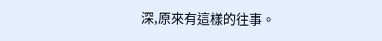深,原來有這樣的往事。